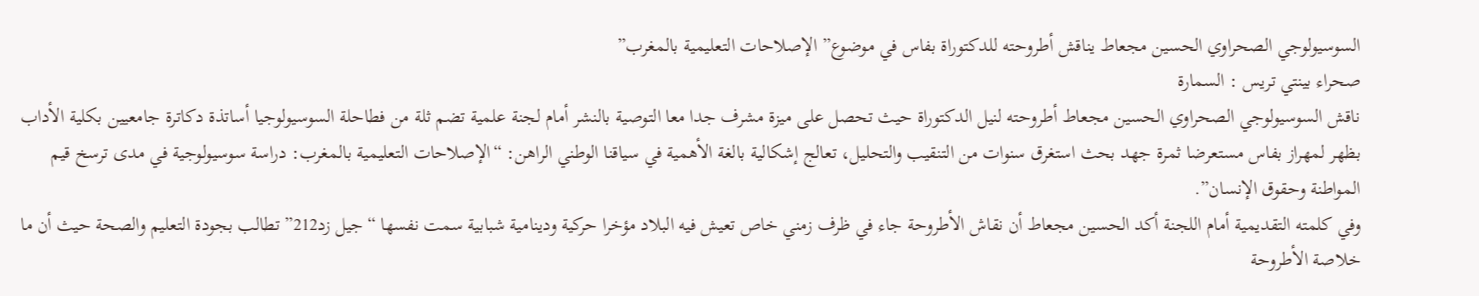السوسيولوجي الصحراوي الحسين مجعاط يناقش أطروحته للدكتوراة بفاس في موضوع” الإصلاحات التعليمية بالمغرب”
صحراء بينتي تريس : السمارة
ناقش السوسيولوجي الصحراوي الحسين مجعاط أطروحته لنيل الدكتوراة حيث تحصل على ميزة مشرف جدا معا التوصية بالنشر أمام لجنة علمية تضم ثلة من فطاحلة السوسيولوجيا أساتذة دكاترة جامعيين بكلية الأداب بظهر لمهراز بفاس مستعرضا ثمرة جهد بحث استغرق سنوات من التنقيب والتحليل، تعالج إشكالية بالغة الأهمية في سياقنا الوطني الراهن: “الإصلاحات التعليمية بالمغرب: دراسة سوسيولوجية في مدى ترسخ قيم المواطنة وحقوق الإنسان”.
وفي كلمته التقديمية أمام اللجنة أكد الحسين مجعاط أن نقاش الأطروحة جاء في ظرف زمني خاص تعيش فيه البلاد مؤخرا حركية ودينامية شبابية سمت نفسها “جيل زد212” تطالب بجودة التعليم والصحة حيث أن ما خلاصة الأطروحة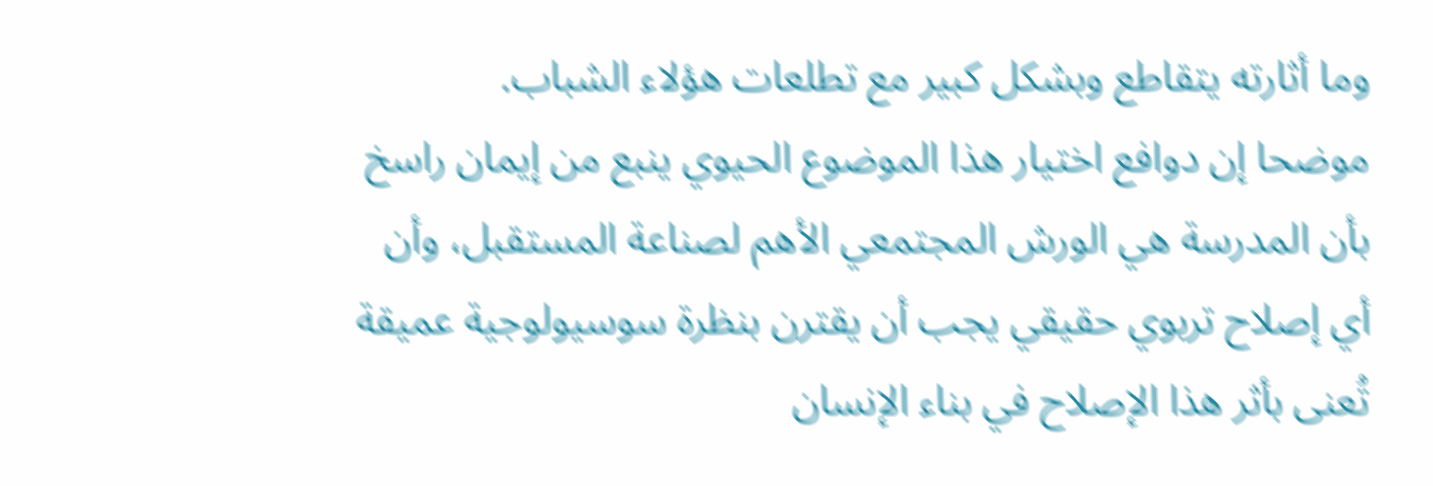وما أثارته يتقاطع وبشكل كبير مع تطلعات هؤلاء الشباب.
موضحا إن دوافع اختيار هذا الموضوع الحيوي ينبع من إيمان راسخ بأن المدرسة هي الورش المجتمعي الأهم لصناعة المستقبل، وأن أي إصلاح تربوي حقيقي يجب أن يقترن بنظرة سوسيولوجية عميقة تُعنى بأثر هذا الإصلاح في بناء الإنسان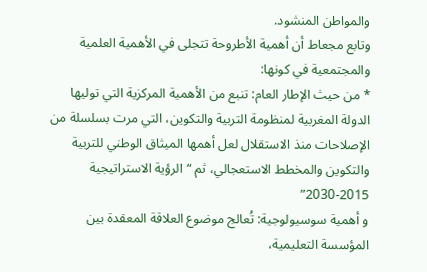والمواطن المنشود.
وتابع مجعاط أن أهمية الأطروحة تتجلى في الأهمية العلمية والمجتمعية في كونها:
* من حيث الإطار العام: تنبع من الأهمية المركزية التي توليها الدولة المغربية لمنظومة التربية والتكوين، التي مرت بسلسلة من الإصلاحات منذ الاستقلال لعل أهمها الميثاق الوطني للتربية والتكوين والمخطط الاستعجالي، ثم “الرؤية الاستراتيجية 2015-2030”
و أهمية سوسيولوجية: تُعالج موضوع العلاقة المعقدة بين المؤسسة التعليمية،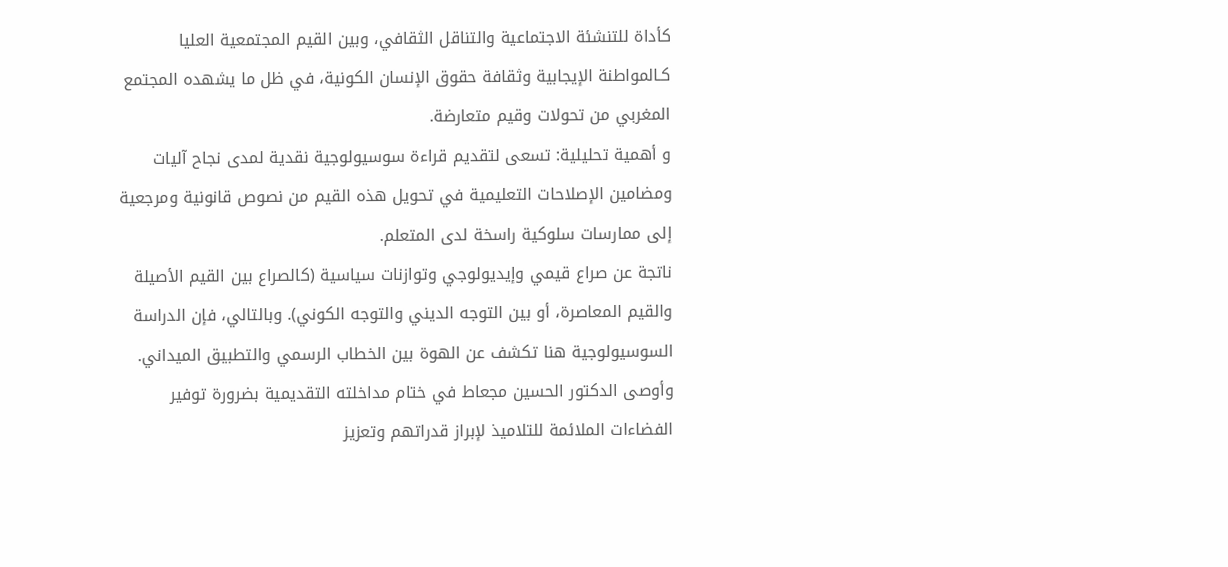كأداة للتنشئة الاجتماعية والتناقل الثقافي، وبين القيم المجتمعية العليا كـالمواطنة الإيجابية وثقافة حقوق الإنسان الكونية، في ظل ما يشهده المجتمع المغربي من تحولات وقيم متعارضة.
و أهمية تحليلية: تسعى لتقديم قراءة سوسيولوجية نقدية لمدى نجاح آليات ومضامين الإصلاحات التعليمية في تحويل هذه القيم من نصوص قانونية ومرجعية إلى ممارسات سلوكية راسخة لدى المتعلم.
ناتجة عن صراع قيمي وإيديولوجي وتوازنات سياسية (كالصراع بين القيم الأصيلة والقيم المعاصرة، أو بين التوجه الديني والتوجه الكوني). وبالتالي، فإن الدراسة السوسيولوجية هنا تكشف عن الهوة بين الخطاب الرسمي والتطبيق الميداني.
وأوصى الدكتور الحسين مجعاط في ختام مداخلته التقديمية بضرورة توفير الفضاءات الملائمة للتلاميذ لإبراز قدراتهم وتعزيز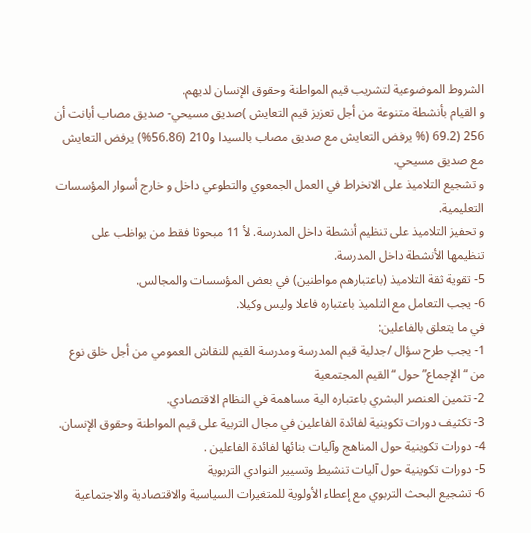الشروط الموضوعية لتشريب قيم المواطنة وحقوق الإنسان لديهم.
و القيام بأنشطة متنوعة من أجل تعزيز قيم التعايش )صديق مسيحي- صديق مصاب أبانت أن 256 (69.2 (% يرفض التعايش مع صديق مصاب بالسيدا و210 (56.86%) يرفض التعايش مع صديق مسيحي.
و تشجيع التلاميذ على الانخراط في العمل الجمعوي والتطوعي داخل و خارج أسوار المؤسسات التعليمية.
و تحفيز التلاميذ على تنظيم أنشطة داخل المدرسة. لأ 11 مبحوثا فقط من يواظب على تنظيمها الأنشطة داخل المدرسة.
5- تقوية ثقة التلاميذ (باعتبارهم مواطنين) في بعض المؤسسات والمجالس.
6- يجب التعامل مع التلميذ باعتباره فاعلا وليس وكيلا.
في ما يتعلق بالفاعلين:
1- يجب طرح سؤال /جدلية قيم المدرسة ومدرسة القيم للنقاش العمومي من أجل خلق نوع من “الإجماع” حول “القيم المجتمعية
2- تثمين العنصر البشري باعتباره الية مساهمة في النظام الاقتصادي.
3- تكثيف دورات تكوينية لفائدة الفاعلين في مجال التربية على قيم المواطنة وحقوق الإنسان.
4- دورات تكوينية حول المناهج وآليات بنائها لفائدة الفاعلين .
5- دورات تكوينية حول آليات تنشيط وتسيير النوادي التربوية
6- تشجيع البحث التربوي مع إعطاء الأولوية للمتغيرات السياسية والاقتصادية والاجتماعية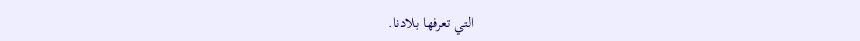التي تعرفها بلادنا.